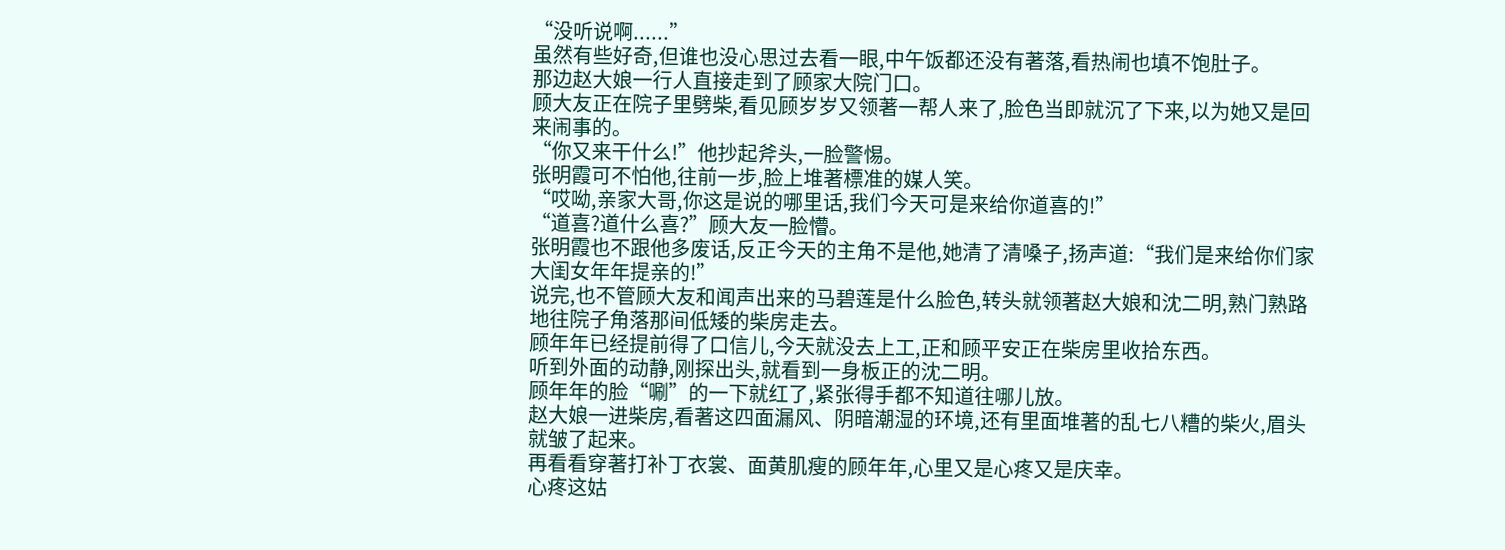“没听说啊......”
虽然有些好奇,但谁也没心思过去看一眼,中午饭都还没有著落,看热闹也填不饱肚子。
那边赵大娘一行人直接走到了顾家大院门口。
顾大友正在院子里劈柴,看见顾岁岁又领著一帮人来了,脸色当即就沉了下来,以为她又是回来闹事的。
“你又来干什么!”他抄起斧头,一脸警惕。
张明霞可不怕他,往前一步,脸上堆著標准的媒人笑。
“哎呦,亲家大哥,你这是说的哪里话,我们今天可是来给你道喜的!”
“道喜?道什么喜?”顾大友一脸懵。
张明霞也不跟他多废话,反正今天的主角不是他,她清了清嗓子,扬声道:“我们是来给你们家大闺女年年提亲的!”
说完,也不管顾大友和闻声出来的马碧莲是什么脸色,转头就领著赵大娘和沈二明,熟门熟路地往院子角落那间低矮的柴房走去。
顾年年已经提前得了口信儿,今天就没去上工,正和顾平安正在柴房里收拾东西。
听到外面的动静,刚探出头,就看到一身板正的沈二明。
顾年年的脸“唰”的一下就红了,紧张得手都不知道往哪儿放。
赵大娘一进柴房,看著这四面漏风、阴暗潮湿的环境,还有里面堆著的乱七八糟的柴火,眉头就皱了起来。
再看看穿著打补丁衣裳、面黄肌瘦的顾年年,心里又是心疼又是庆幸。
心疼这姑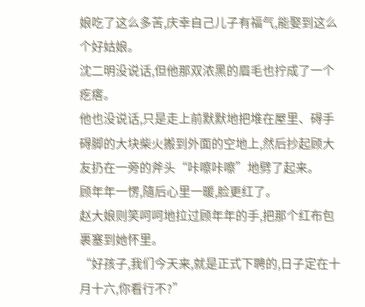娘吃了这么多苦,庆幸自己儿子有福气,能娶到这么个好姑娘。
沈二明没说话,但他那双浓黑的眉毛也拧成了一个疙瘩。
他也没说话,只是走上前默默地把堆在屋里、碍手碍脚的大块柴火搬到外面的空地上,然后抄起顾大友扔在一旁的斧头“咔嚓咔嚓”地劈了起来。
顾年年一愣,隨后心里一暖,脸更红了。
赵大娘则笑呵呵地拉过顾年年的手,把那个红布包裹塞到她怀里。
“好孩子,我们今天来,就是正式下聘的,日子定在十月十六,你看行不?”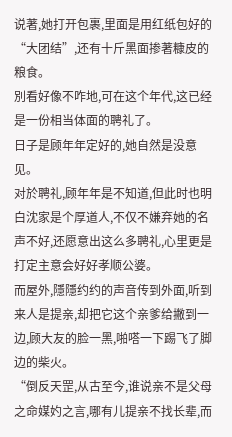说著,她打开包裹,里面是用红纸包好的“大团结”,还有十斤黑面掺著糠皮的粮食。
別看好像不咋地,可在这个年代,这已经是一份相当体面的聘礼了。
日子是顾年年定好的,她自然是没意见。
对於聘礼,顾年年是不知道,但此时也明白沈家是个厚道人,不仅不嫌弃她的名声不好,还愿意出这么多聘礼,心里更是打定主意会好好孝顺公婆。
而屋外,隱隱约约的声音传到外面,听到来人是提亲,却把它这个亲爹给撇到一边,顾大友的脸一黑,啪嗒一下踢飞了脚边的柴火。
“倒反天罡,从古至今,谁说亲不是父母之命媒妁之言,哪有儿提亲不找长辈,而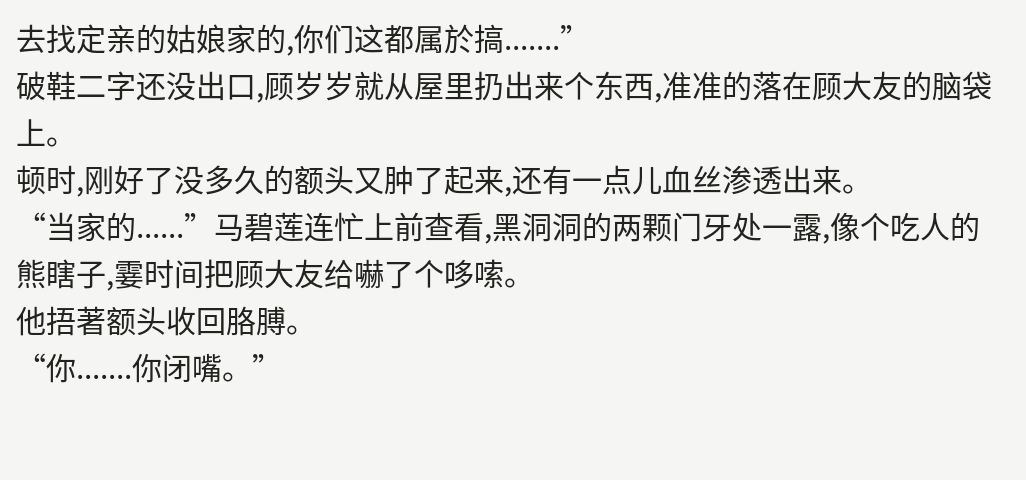去找定亲的姑娘家的,你们这都属於搞.......”
破鞋二字还没出口,顾岁岁就从屋里扔出来个东西,准准的落在顾大友的脑袋上。
顿时,刚好了没多久的额头又肿了起来,还有一点儿血丝渗透出来。
“当家的......”马碧莲连忙上前查看,黑洞洞的两颗门牙处一露,像个吃人的熊瞎子,霎时间把顾大友给嚇了个哆嗦。
他捂著额头收回胳膊。
“你.......你闭嘴。”